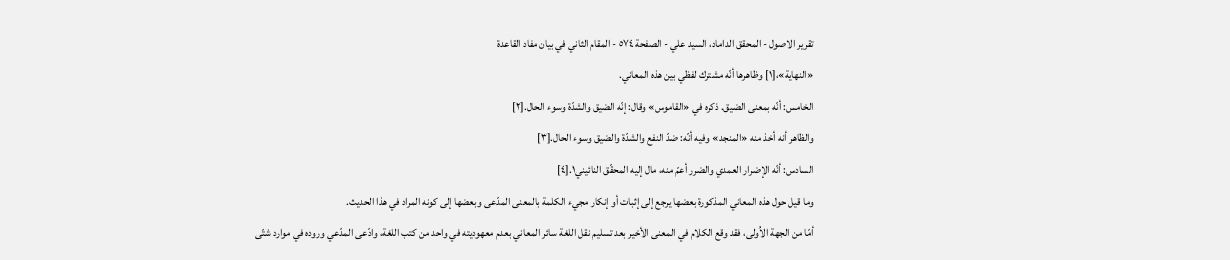تقریر الاصول - المحقق الداماد، السيد علي - الصفحة ٥٧٤ - المقام الثاني في بيان مفاد القاعدة
«النهاية»،[١] وظاهرها أنّه مشترك لفظي بين هذه المعاني.
الخامس: أنّه بمعنى الضيق. ذكره في «القاموس» وقال: إنّه الضيق والشدّة وسوء الحال.[٢]
والظاهر أنه أخذ منه «المنجد» وفيه أنّه: ضدّ النفع والشدّة والضيق وسوء الحال.[٣]
السادس: أنّه الإضرار العمدي والضرر أعمّ منه، مال إليه المحقّق النائيني١.[٤]
وما قيل حول هذه المعاني المذكورة بعضها يرجع إلى إثبات أو إنكار مجيء الكلمة بالمعنى المدّعى وبعضها إلى كونه المراد في هذا الحديث.
أمّا من الجهة الاُولى، فقد وقع الكلام في المعنى الأخير بعد تسليم نقل اللغة سائر المعاني بعدم معهوديته في واحد من كتب اللغة، وادّعى المدّعي وروده في موارد شتّى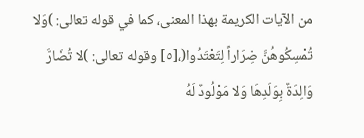من الآيات الكريمة بهذا المعنى، كما في قوله تعالى: )وَلا تُمْسِكُوهُنَّ ضِرَاراً لِتَعْتَدُوا(،[٥] وقوله تعالى: )لا تُضَارَّ وَالِدَةٌ بِوَلَدِهَا وَلا مَوْلُودٌ لَهُ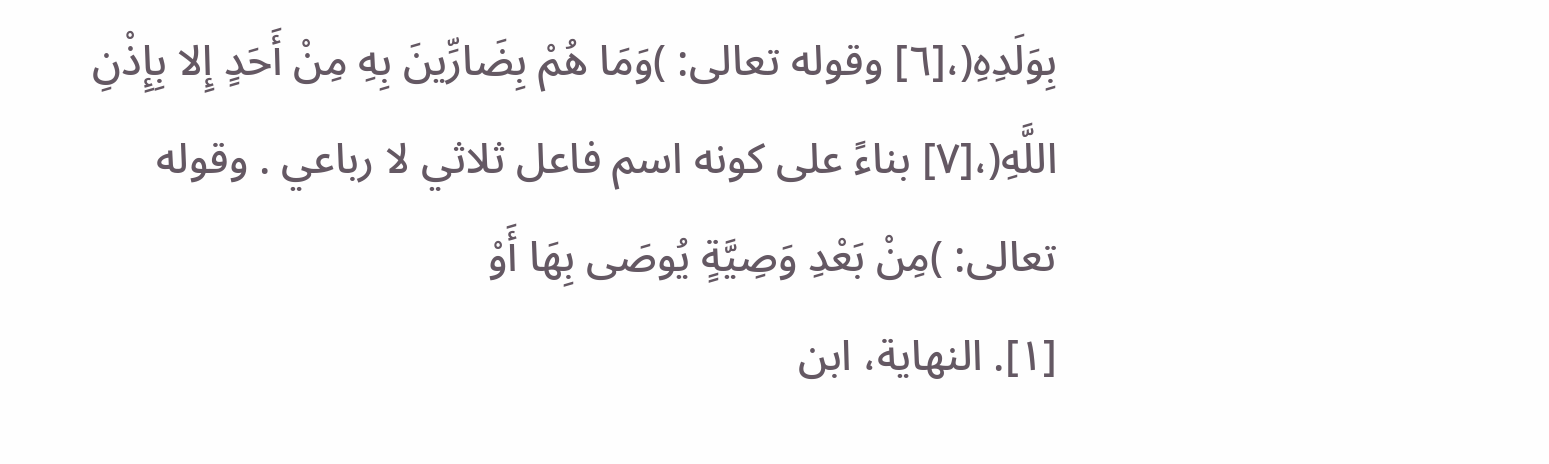بِوَلَدِهِ(،[٦] وقوله تعالى: )وَمَا هُمْ بِضَارِّينَ بِهِ مِنْ أَحَدٍ إِلا بِإِذْنِ اللَّهِ(،[٧] بناءً على كونه اسم فاعل ثلاثي لا رباعي . وقوله تعالى: )مِنْ بَعْدِ وَصِيَّةٍ يُوصَى بِهَا أَوْ
[١]. النهاية، ابن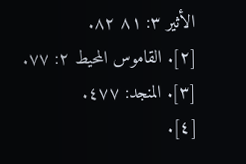الأثير ٣: ٨١ ٨٢.
[٢]. القاموس المحيط ٢: ٧٧.
[٣]. المنجد: ٤٧٧.
[٤].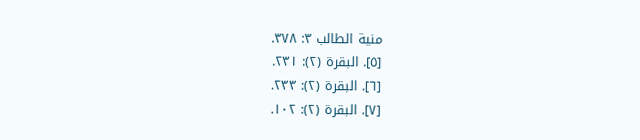منية الطالب ٣: ٣٧٨.
[٥]. البقرة (٢): ٢٣١.
[٦]. البقرة (٢): ٢٣٣.
[٧]. البقرة (٢): ١٠٢.